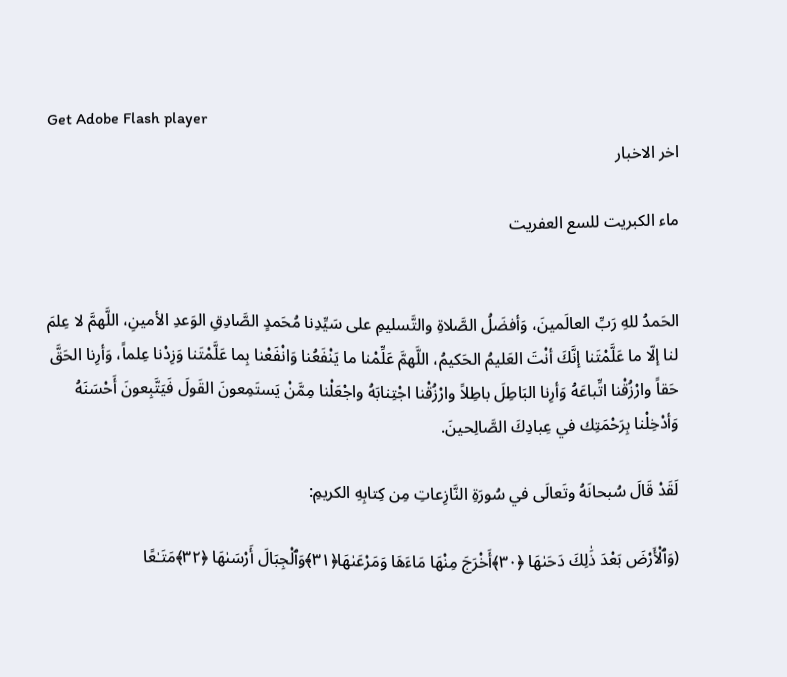Get Adobe Flash player
اخر الاخبار

ماء الكبريت للسع العفريت


الحَمدُ للهِ رَبِّ العالَمينَ، وَأفضَلُ الصَّلاةِ والتَّسليمِ على سَيِّدِنا مُحَمدٍ الصَّادِقِ الوَعدِ الأمينِ، اللَّهمَّ لا عِلمَ لنا إلّا ما عَلَّمْتَنا إنَّكَ أنْتَ العَليمُ الحَكيمُ، اللَّهمَّ عَلِّمْنا ما يَنْفَعُنا وَانْفَعْنا بِما عَلَّمْتَنا وَزِدْنا عِلماً، وَأرِنا الحَقَّ حَقاً وارْزُقْنا اتِّباعَهُ وَأرِنا البَاطِلَ باطِلاً وارْزُقْنا اجْتِنابَهُ واجْعَلْنا مِمَّنْ يَستَمِعونَ القَولَ فَيَتَّبِعونَ أَحْسَنَهُ وَأدْخِلْنا بِرَحْمَتِك في عِبادِكَ الصَّالِحينَ.

لَقَدْ قَالَ سُبحانَهُ وتَعالَى في سُورَةِ النَّازِعاتِ مِن كِتابِهِ الكريمِ:

(وَٱلْأَرْضَ بَعْدَ ذَ‌ٰلِكَ دَحَىٰهَا ﴿٣٠﴾أَخْرَجَ مِنْهَا مَاءَهَا وَمَرْعَىٰهَا﴿٣١﴾وَٱلْجِبَالَ أَرْسَىٰهَا ﴿٣٢﴾مَتَـٰعًا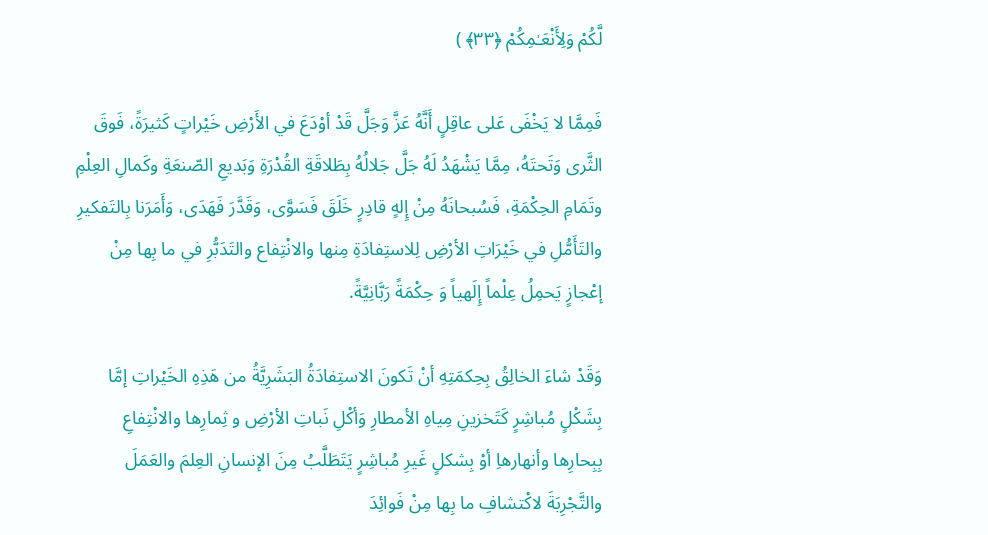لَّكُمْ وَلِأَنْعَـٰمِكُمْ ﴿٣٣﴾ )

فَمِمَّا لا يَخْفَى عَلى عاقِلٍ أَنَّهُ عَزَّ وَجَلَّ قَدْ أوْدَعَ في الأَرْضِ خَيْراتٍ كَثيرَةً، فَوقَ الثَّرى وَتَحتَهُ، مِمَّا يَشْهَدُ لَهُ جَلَّ جَلالُهُ بِطَلاقَةِ القُدْرَةِ وَبَديعِ الصّنعَةِ وكَمالِ العِلْمِ وتَمَامِ الحِكْمَةِ، فَسُبحانَهُ مِنْ إِلهٍ قادِرٍ خَلَقَ فَسَوَّى، وَقَدَّرَ فَهَدَى، وَأَمَرَنا بِالتَفكيرِ والتَأَمُّلِ في خَيْرَاتِ الأرْضِ لِلاستِفادَةِ مِنها والانْتِفاع والتَدَبُّرِ في ما بِها مِنْ إعْجازٍ يَحمِلُ عِلْماً إِلَهياً وَ حِكْمَةً رَبَّانِيَّةً.

وَقَدْ شاءَ الخالِقُ بِحِكمَتِهِ أنْ تَكونَ الاستِفادَةُ البَشَرِيَّةُ من هَذِهِ الخَيْراتِ إمَّا بِشَكْلٍ مُباشِرٍ كَتَخزينِ مِياهِ الأمطارِ وَأكْلِ نَباتِ الأرْضِ و ثِمارِها والانْتِفاعِ بِبِحارِها وأنهارهاِ أوْ بِشكلٍ غَيرِ مُباشِرٍ يَتَطَلَّبُ مِنَ الإنسانِ العِلمَ والعَمَلَ والتَّجْرِبَةَ لاكْتشافِ ما بِها مِنْ فَوائِدَ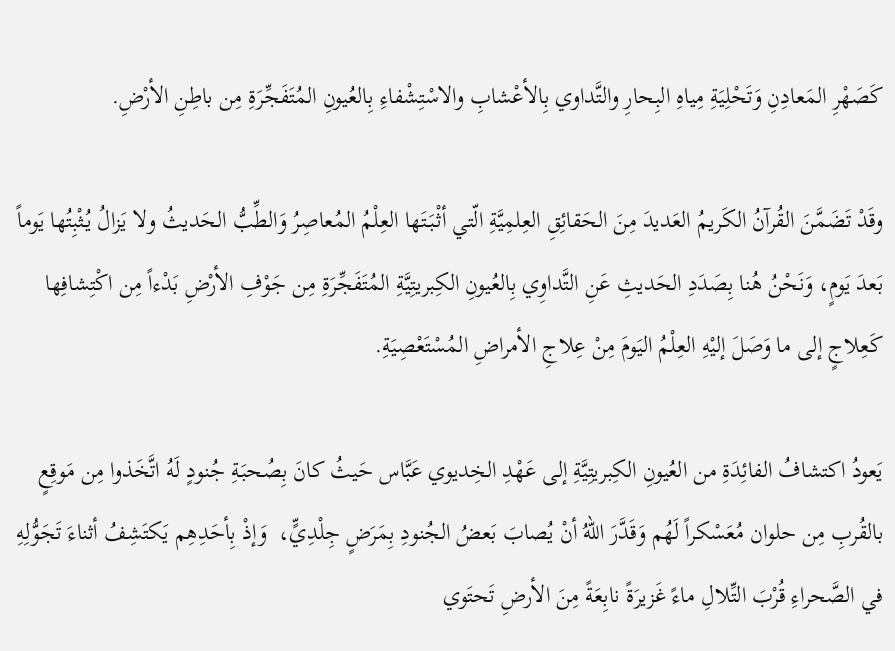كَصَهْرِ المَعادِنِ وَتَحْلِيَةِ مِياهِ البِحارِ والتَّداوي بِالأعْشابِ والاسْتِشْفاءِ بِالعُيونِ المُتَفَجِّرَةِ مِن باطِنِ الأرْضِ.

وقَدْ تَضَمَّنَ القُرآنُ الكَريمُ العَديدَ مِنَ الحَقائِقِ العِلمِيَّةِ الّتي أثْبَتَها العِلْمُ المُعاصِرُ وَالطِّبُّ الحَديثُ ولا يَزالُ يُثْبِتُها يَوماً بَعدَ يَومٍ، وَنَحْنُ هُنا بِصَدَدِ الحَديثِ عَنِ التَّداوِي بِالعُيونِ الكِبريتِيَّةِ المُتَفَجِّرَةِ مِن جَوْفِ الأرْضِ بَدْءاً مِن اكْتِشافِها كَعِلاجٍ إلى ما وَصَلَ إليْهِ العِلْمُ اليَومَ مِنْ عِلاجِ الأمراضِ المُسْتَعْصِيَةِ.

يَعودُ اكتشافُ الفائِدَةِ من العُيونِ الكِبريتِيَّةِ إلى عَهْدِ الخِديوي عَبَّاس حَيثُ كانَ بِصُحبَةِ جُنودٍ لَهُ اتَّخَذوا مِن مَوقِعٍ بالقُربِ مِن حلوان مُعَسْكراً لَهُم وَقَدَّرَ اللهُ أنْ يُصابَ بَعضُ الجُنودِ بِمَرَضٍ جِلْدِيٍّ،  وَإذْ بِأحَدِهِم يَكتَشِفُ أثناءَ تَجَوُّلِهِ في الصَّحراءِ قُرْبَ التِّلالِ ماءً غَزيرَةً نابِعَةً مِنَ الأرضِ تَحتَوي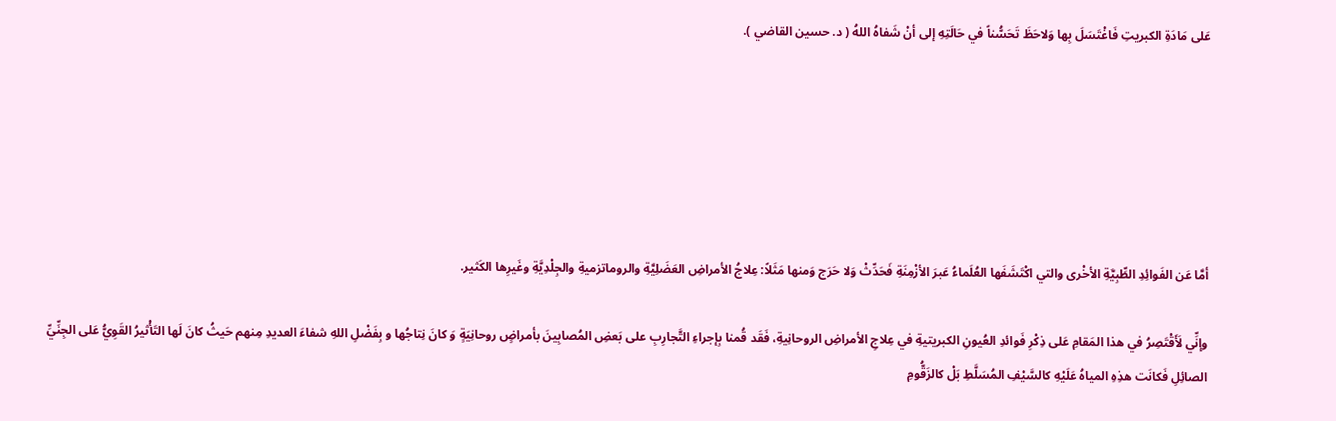عَلى مَادَةِ الكبريتِ فَاغْتَسَلَ بِها وَلاحَظَ تَحَسُّناً في حَالَتِهِ إلى أنْ شَفاهُ اللهُ ( د. حسين القاضي ).






أمَّا عَن الفَوائِدِ الطِّبِيَّةِ الأخْرى والتي اكْتَشَفَها العُلَماءُ عَبرَ الأزْمِنَةِ فَحَدِّثْ وَلا حَرَج وَمنها مَثَلاً: عِلاجُ الأمراضِ العَضَلِيَّةِ والروماتزميةِ والجِلْدِيَّةِ وغَيرِها الكَثير.

وإنِّي لَأَقْتَصِرُ في هذا المَقامِ عَلى ذِكْرِ فَوائدِ العُيونِ الكبريتيةِ في عِلاجِ الأمراضِ الروحانِيةِ، فَقَد قُمنا بِإجراءِ التَّجارِبِ على بَعضِ المُصابِينَ بأمراضٍ روحانِيَةٍ وَ كانَ نِتاجُها و بِفَضْلِ اللهِ شفاءَ العديدِ مِنهم حَيثُ كانَ لَها التَأْثيرُ القَوِيُّ عَلى الجِنِّيِّ الصائِلِ فَكانَت هذِهِ المياهُ عَلَيْهِ كالسَّيْفِ المُسَلَّطِ بَلْ كالزَقُّومِ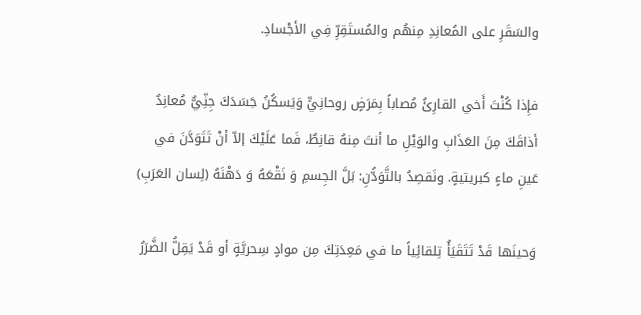والسَقَرِ على المُعانِدِ مِنهُم والمُستَقِرِّ فِي الأجْسادِ.

فإِذا كُنْتَ أَخي القارِئُ مُصاباً بِمَرَضٍ روحانِيٍّ وَيَسكُنُ جَسَدَكَ جِنِّيٌّ مُعانِدٌ أذاقَكَ مِنَ العَذَابِ والوَيْلِ ما أنتَ مِنهُ قانِطٌ، فَما عَلَيْكَ إلاّ أنْ تَتَوَدَّنَ في عَينِ ماءٍ كبريتيةٍ. ونَقصِدُ بالتَّوَدُّنِ: بَلَّ الجِسمِ وَ نَقْعَهُ وَ دَهْنَهُ (لِسان العَرَبِ)

وَحينَها قَدْ تَتَقَيَأُ تِلقائِياً ما في مَعِدَتِكَ مِن موادٍ سِحريَّةٍ أو قَدْ يَقِلُّ الضَّرَرُ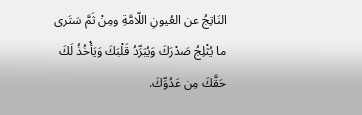النَاتِجُ عن العُيونِ اللّامَّةِ ومِنْ ثَمَّ سَتَرى ما يُثْلِجُ صَدْرَكَ وَيُبَرِّدُ قَلْبَكَ وَيَأْخُذُ لَكَ حَقَّكَ مِن عَدُوِّكَ.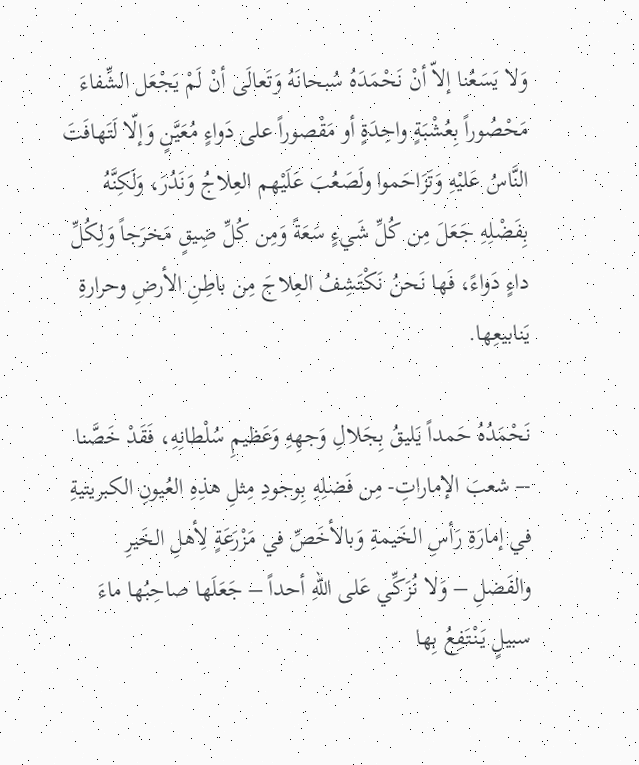وَلا يَسَعُنا إلاّ أنْ نَحْمَدَهُ سُبحانَهُ وَتَعالَى أنْ لَمْ يَجْعَل الشِّفاءَ مَحْصُوراً بِعُشْبَةٍ واحِدَةٍ أو مَقْصوراً على دَواءٍ مُعَيَّنٍ وَإلّا لَتَهافَتَ النَّاسُ عَليْهِ وَتَزَاحَموا ولَصَعُبَ عَلَيْهم العِلاجُ وَنَدُرَ، وَلَكِنَّهُ بِفَضْلِهِ جَعَلَ مِن كُلِّ شَيءٍ سَعَةً وَمِن كُلِّ ضِيقٍ مَخرَجاً وَلِكُلِّ داءٍ دَواءً، فَها نَحنُ نَكْتَشِفُ العِلاجَ مِن باطِنِ الأرضِ وحرارةِ يَنابيعِها.

نَحْمَدُهُ حَمداً يَليقُ بِجَلالِ وَجهِهِ وَعَظيمِ سُلْطانِهِ، فَقَدْ خَصَّنا – شعبَ الإماراتِ- مِن فَضلِهِ بِوجودِ مِثلِ هذِهِ العُيونِ الكبريتيةِ في إمارَةِ رَأسِ الخَيمةِ وَبالأخَصِّ في مَزْرَعَةٍ لِأهلِ الخَيرِ والفَضلِ – وَلا نُزَكِّي عَلى اللهِ أحداً – جَعَلَها صاحِبُها ماءَ سبيلٍ يَنْتَفِعُ بِها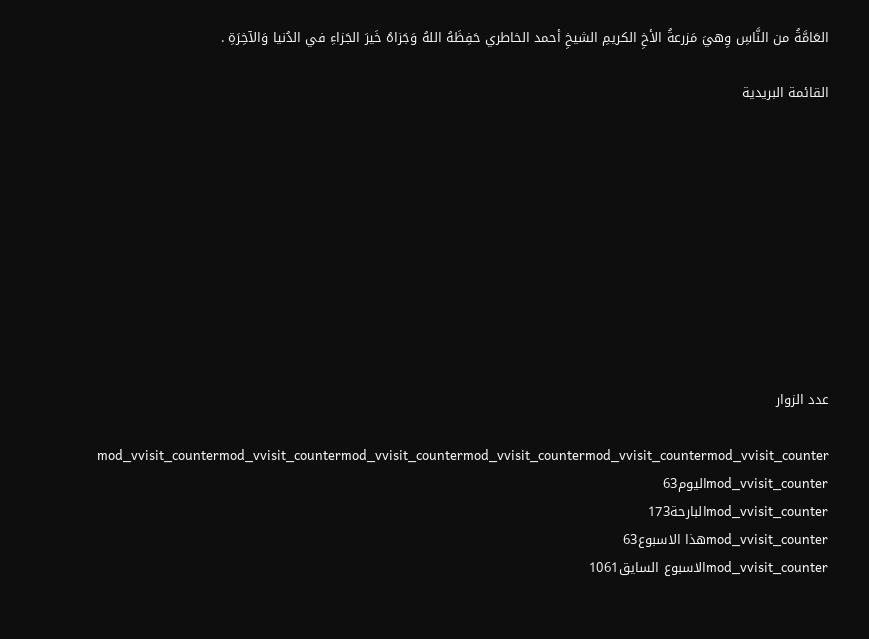العَامَّةُ من النَّاسِ وِهيَ مَزرعةُ الأخِ الكريمِ الشيخِ أحمد الخاطري حَفِظَهُ اللهُ وَجَزاهُ خَيرَ الجَزاءِ في الدُنيا وَالآخِرَةِ .

القائمة البريدية










عدد الزوار

mod_vvisit_countermod_vvisit_countermod_vvisit_countermod_vvisit_countermod_vvisit_countermod_vvisit_counter
mod_vvisit_counterاليوم63
mod_vvisit_counterالبارحة173
mod_vvisit_counterهذا الاسبوع63
mod_vvisit_counterالاسبوع السايق1061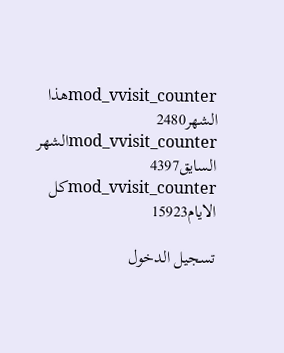mod_vvisit_counterهذا الشهر2480
mod_vvisit_counterالشهر السايق4397
mod_vvisit_counterكل الايام15923

تسجيل الدخول